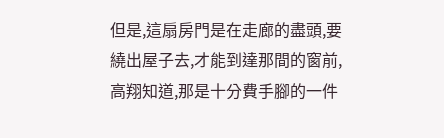但是,這扇房門是在走廊的盡頭,要繞出屋子去,才能到達那間的窗前,高翔知道,那是十分費手腳的一件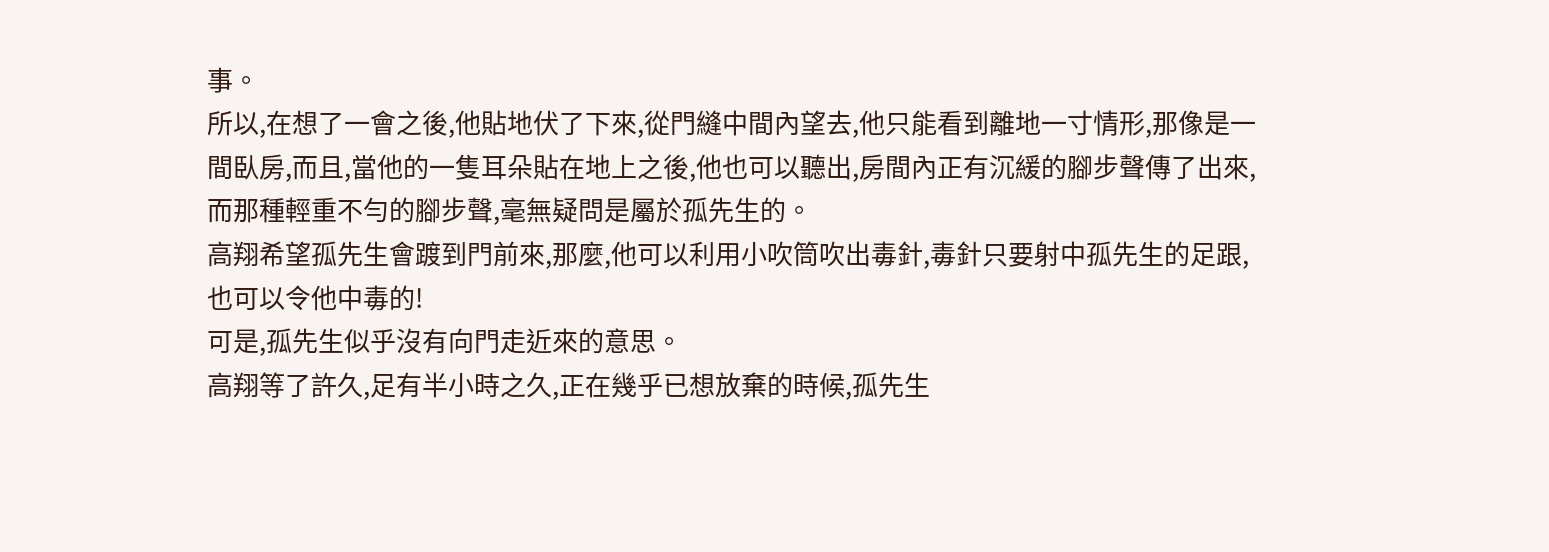事。
所以,在想了一會之後,他貼地伏了下來,從門縫中間內望去,他只能看到離地一寸情形,那像是一間臥房,而且,當他的一隻耳朵貼在地上之後,他也可以聽出,房間內正有沉緩的腳步聲傳了出來,而那種輕重不勻的腳步聲,毫無疑問是屬於孤先生的。
高翔希望孤先生會踱到門前來,那麼,他可以利用小吹筒吹出毒針,毒針只要射中孤先生的足跟,也可以令他中毒的!
可是,孤先生似乎沒有向門走近來的意思。
高翔等了許久,足有半小時之久,正在幾乎已想放棄的時候,孤先生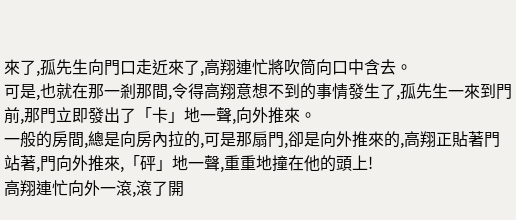來了,孤先生向門口走近來了,高翔連忙將吹筒向口中含去。
可是,也就在那一剎那間,令得高翔意想不到的事情發生了,孤先生一來到門前,那門立即發出了「卡」地一聲,向外推來。
一般的房間,總是向房內拉的,可是那扇門,卻是向外推來的,高翔正貼著門站著,門向外推來,「砰」地一聲,重重地撞在他的頭上!
高翔連忙向外一滾,滾了開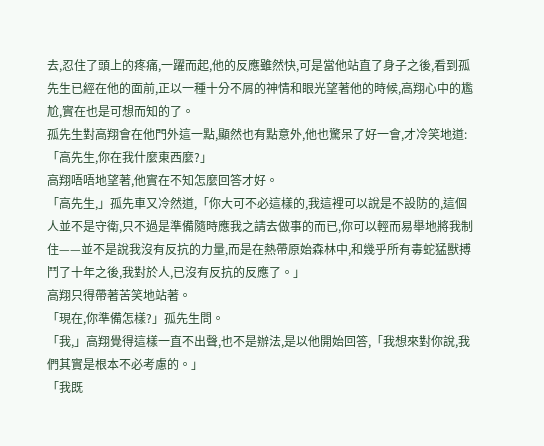去,忍住了頭上的疼痛,一躍而起,他的反應雖然快,可是當他站直了身子之後,看到孤先生已經在他的面前,正以一種十分不屑的神情和眼光望著他的時候,高翔心中的尷尬,實在也是可想而知的了。
孤先生對高翔會在他門外這一點,顯然也有點意外,他也驚呆了好一會,才冷笑地道:「高先生,你在我什麼東西麼?」
高翔唔唔地望著,他實在不知怎麼回答才好。
「高先生,」孤先車又冷然道,「你大可不必這樣的,我這裡可以說是不設防的,這個人並不是守衛,只不過是準備隨時應我之請去做事的而已,你可以輕而易舉地將我制住——並不是說我沒有反抗的力量,而是在熱帶原始森林中,和幾乎所有毒蛇猛獸搏鬥了十年之後,我對於人,已沒有反抗的反應了。」
高翔只得帶著苦笑地站著。
「現在,你準備怎樣?」孤先生問。
「我,」高翔覺得這樣一直不出聲,也不是辦法,是以他開始回答,「我想來對你說,我們其實是根本不必考慮的。」
「我既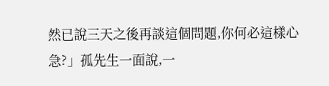然已說三天之後再談這個問題,你何必這樣心急?」孤先生一面說,一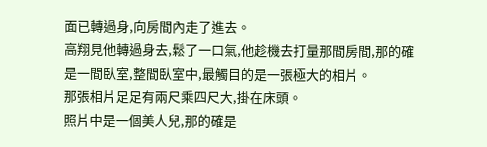面已轉過身,向房間內走了進去。
高翔見他轉過身去,鬆了一口氣,他趁機去打量那間房間,那的確是一間臥室,整間臥室中,最觸目的是一張極大的相片。
那張相片足足有兩尺乘四尺大,掛在床頭。
照片中是一個美人兒,那的確是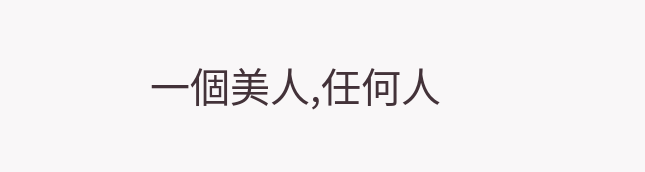一個美人,任何人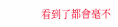看到了都會毫不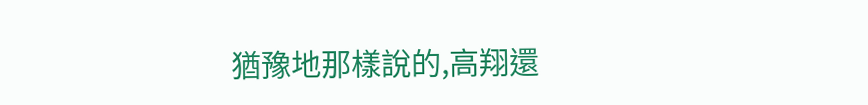猶豫地那樣說的,高翔還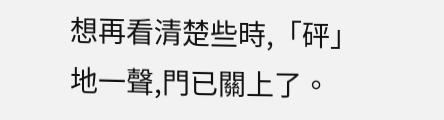想再看清楚些時,「砰」地一聲,門已關上了。